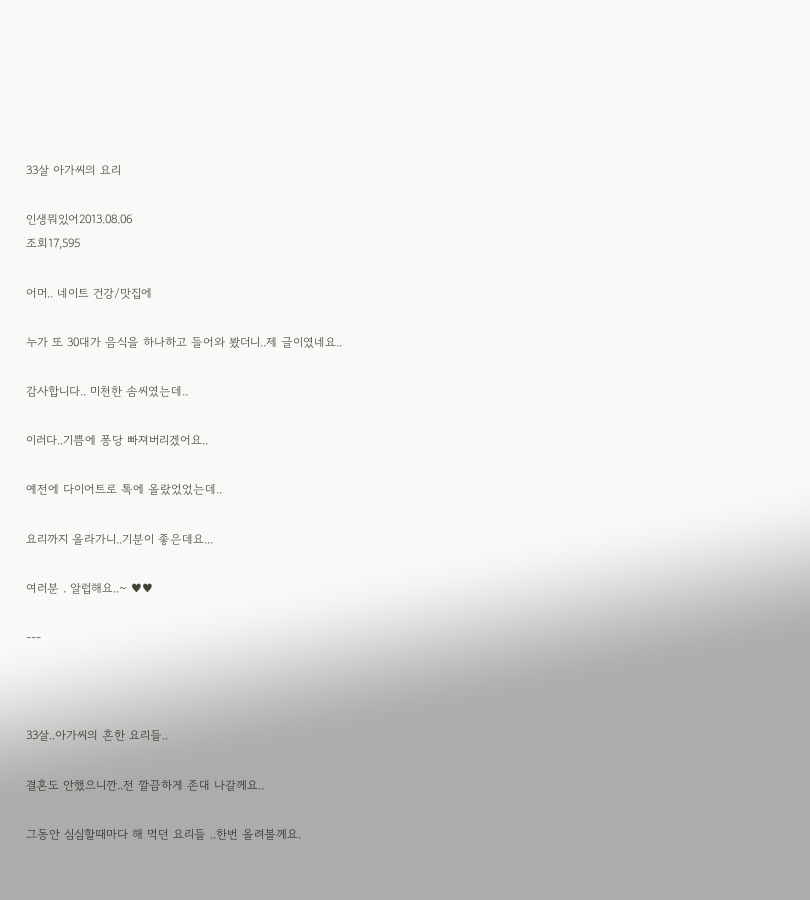33살 아가씨의 요리

인생뭐있어2013.08.06
조회17,595

어머.. 네이트 건강/맛집에

누가 또 30대가 음식을 하나하고 들어와 봤더니..제 글이였네요..

감사합니다.. 미천한 솜씨였는데..

이러다..기쁨에 퐁당 빠져버리겠어요..

예전에 다이어트로 톡에 올랐었었는데..

요리까지 올라가니..기분이 좋은데요...

여러분 . 알럽해요..~ ♥♥

---



33살..아가씨의 흔한 요리들..

결혼도 안했으니깐..전 깔끔하게 존대 나갈께요..

그동안 심심할때마다 해 먹던 요리들 ..한번 올려볼께요.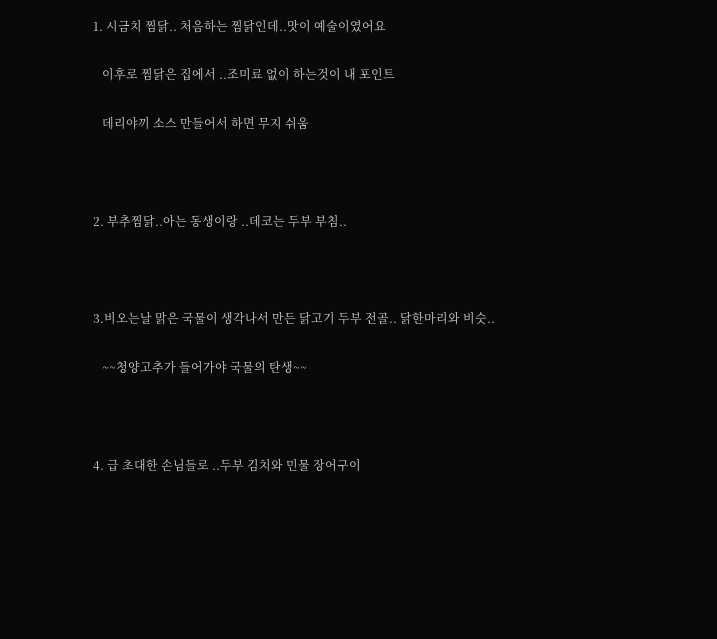1. 시금치 찜닭.. 처음하는 찜닭인데..맛이 예술이였어요

   이후로 찜닭은 집에서 ..조미료 없이 하는것이 내 포인트

   데리야끼 소스 만들어서 하면 무지 쉬움



2. 부추찜닭..아는 동생이랑 ..데코는 두부 부침..



3.비오는날 맑은 국물이 생각나서 만든 닭고기 두부 전골.. 닭한마리와 비슷..

   ~~청양고추가 들어가야 국물의 탄생~~



4. 급 초대한 손님들로 ..두부 김치와 민물 장어구이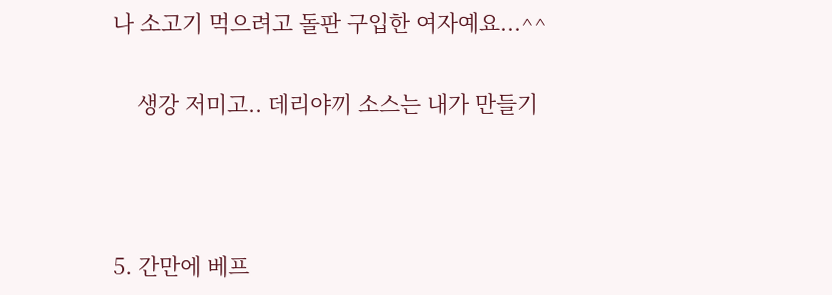나 소고기 먹으려고 돌판 구입한 여자예요...^^

    생강 저미고.. 데리야끼 소스는 내가 만들기



5. 간만에 베프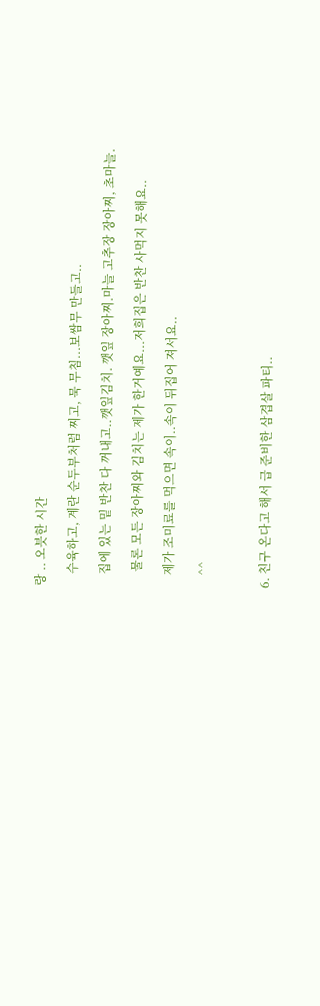랑 .. 오븟한 시간

    수육하고, 계란 순두부처럼 찌고, 묵 무침...보쌈무 만들고..

    집에 있는 밑 반찬 다 꺼내고..깻잎김치. 깻잎 장아찌.마늘 고추장 장아찌, 초마늘.

     물론 모든 장아찌와 김치는 제가 한거예요...저희집은 반찬 사먹지 못해요..

    제가 조미료를 먹으면 속이..속이 뒤집어 져서요..

    ^^



6. 친구 온다고 해서 급 준비한 삼겹살 파티..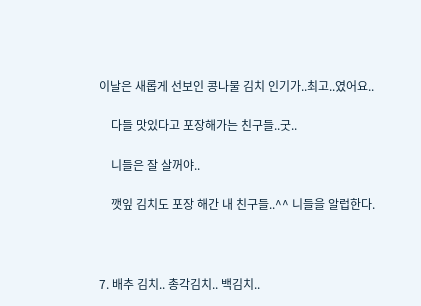이날은 새롭게 선보인 콩나물 김치 인기가..최고..였어요..

    다들 맛있다고 포장해가는 친구들..굿..

    니들은 잘 살꺼야..

    깻잎 김치도 포장 해간 내 친구들..^^ 니들을 알럽한다.



7. 배추 김치.. 총각김치.. 백김치..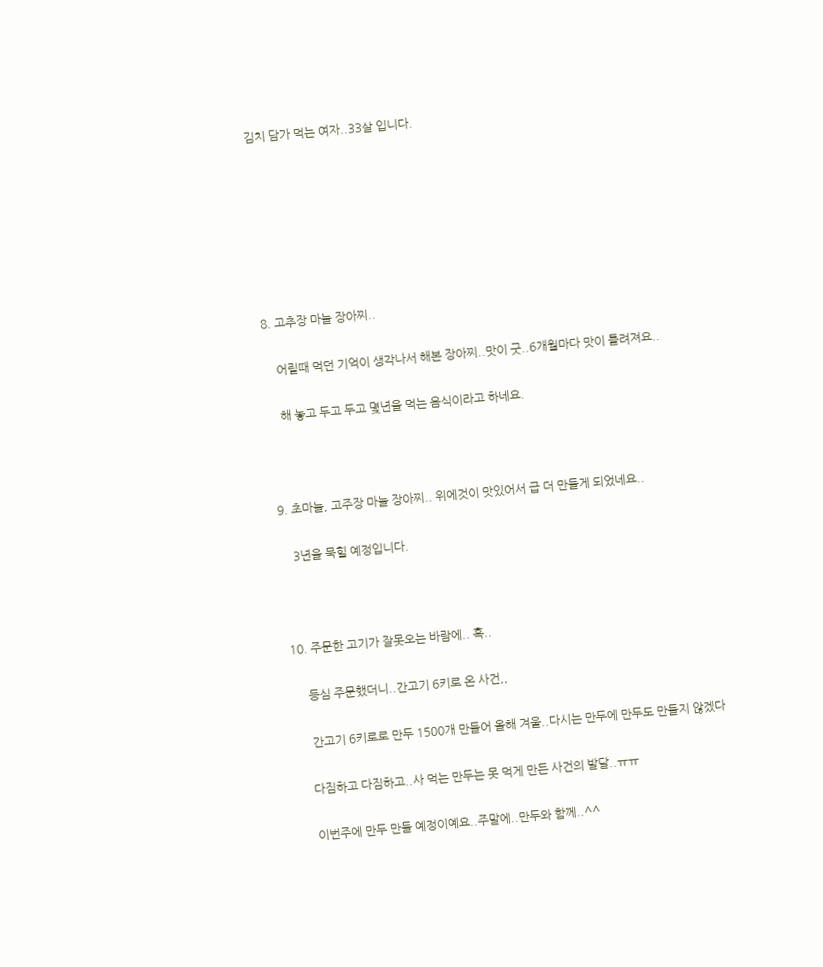김치 담가 먹는 여자..33살 입니다.







8. 고추장 마늘 장아찌..

    어릴때 먹던 기억이 생각나서 해본 장아찌..맛이 굿..6개월마다 맛이 틀려져요..

    해 놓고 두고 두고 몇년을 먹는 음식이라고 하네요.



9. 초마늘, 고주장 마늘 장아찌.. 위에것이 맛있어서 급 더 만들게 되었네요..

    3년을 묵힐 예정입니다.



10. 주문한 고기가 잘못오는 바람에.. 흑..

     등심 주문했더니..간고기 6키로 온 사건,,

     간고기 6키로로 만두 1500개 만들어 올해 겨울..다시는 만두에 만두도 만들지 않겠다

    다짐하고 다짐하고..사 먹는 만두는 못 먹게 만든 사건의 발달..ㅠㅠ

    이번주에 만두 만들 예정이예요..주말에..만두와 함께..^^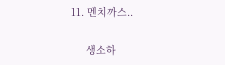11. 멘치까스..

     생소하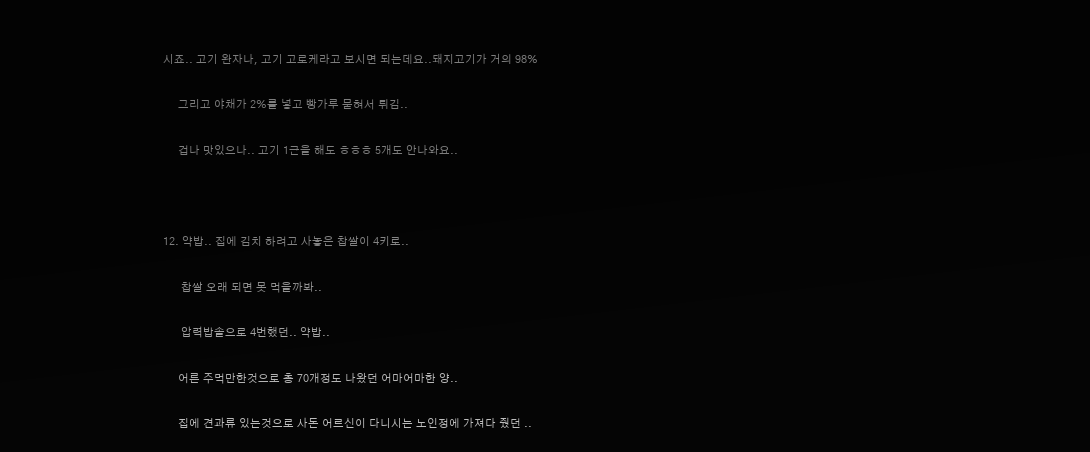시죠.. 고기 완자나, 고기 고로케라고 보시면 되는데요..돼지고기가 거의 98%

     그리고 야채가 2%를 넣고 빵가루 묻혀서 튀김..

     겁나 맛있으나.. 고기 1근을 해도 ㅎㅎㅎ 5개도 안나와요..



12. 약밥.. 집에 김치 하려고 사놓은 찹쌀이 4키로..

      찹쌀 오래 되면 못 먹을까봐..

      압력밥솥으로 4번했던.. 약밥..

     어른 주먹만한것으로 총 70개정도 나왔던 어마어마한 양..

     집에 견과류 있는것으로 사돈 어르신이 다니시는 노인정에 가져다 줬던 ..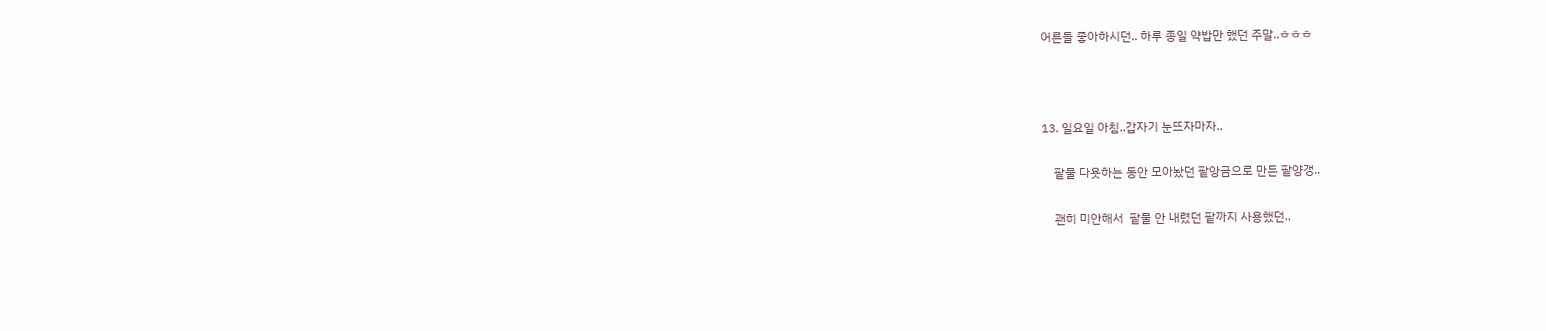어른들 좋아하시던.. 하루 종일 약밥만 했던 주말..ㅎㅎㅎ



13. 일요일 아침..갑자기 눈뜨자마자..

    팥물 다욧하는 동안 모아놨던 팥앙금으로 만든 팥양갱..

    괜히 미안해서  팥물 안 내렸던 팥까지 사용했던..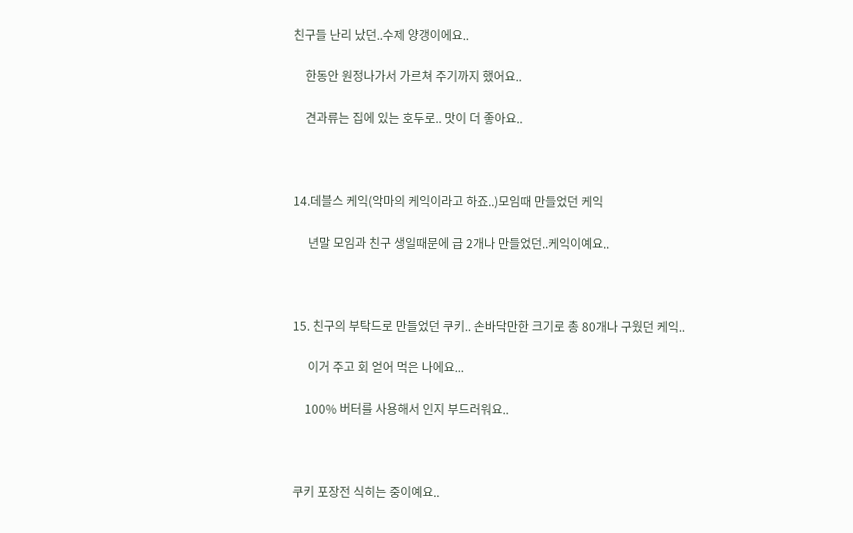친구들 난리 났던..수제 양갱이에요..

    한동안 원정나가서 가르쳐 주기까지 했어요..

    견과류는 집에 있는 호두로.. 맛이 더 좋아요..



14.데블스 케익(악마의 케익이라고 하죠..)모임때 만들었던 케익

     년말 모임과 친구 생일때문에 급 2개나 만들었던..케익이예요..



15. 친구의 부탁드로 만들었던 쿠키.. 손바닥만한 크기로 총 80개나 구웠던 케익..

     이거 주고 회 얻어 먹은 나에요...

    100% 버터를 사용해서 인지 부드러워요..



쿠키 포장전 식히는 중이예요..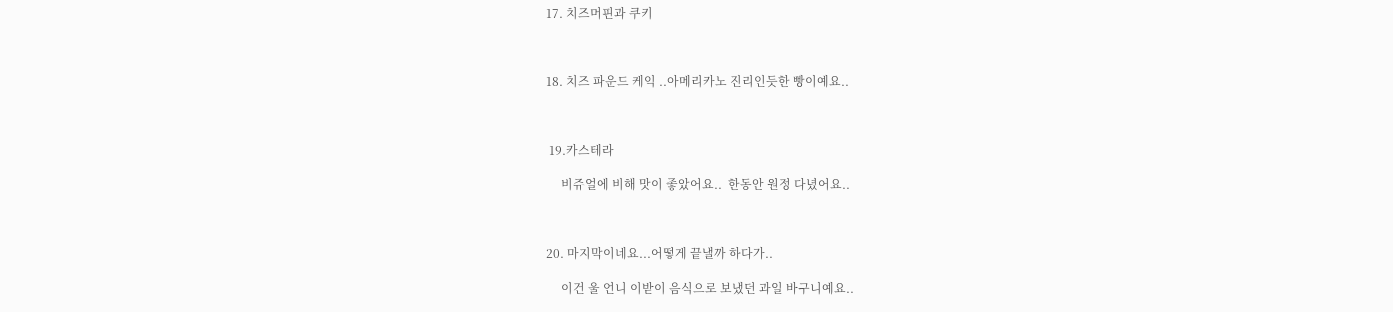17. 치즈머핀과 쿠키



18. 치즈 파운드 케익 ..아메리카노 진리인듯한 빵이예요..



 19.카스테라

     비쥬얼에 비해 맛이 좋았어요..  한동안 원정 다녔어요..



20. 마지막이네요...어떻게 끝낼까 하다가..

     이건 울 언니 이받이 음식으로 보냈던 과일 바구니예요..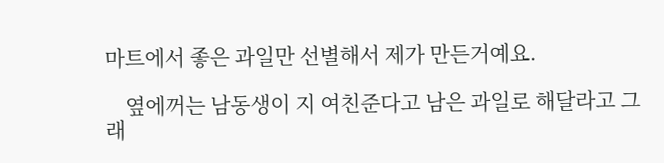마트에서 좋은 과일만 선별해서 제가 만든거예요.

    옆에꺼는 남동생이 지 여친준다고 남은 과일로 해달라고 그래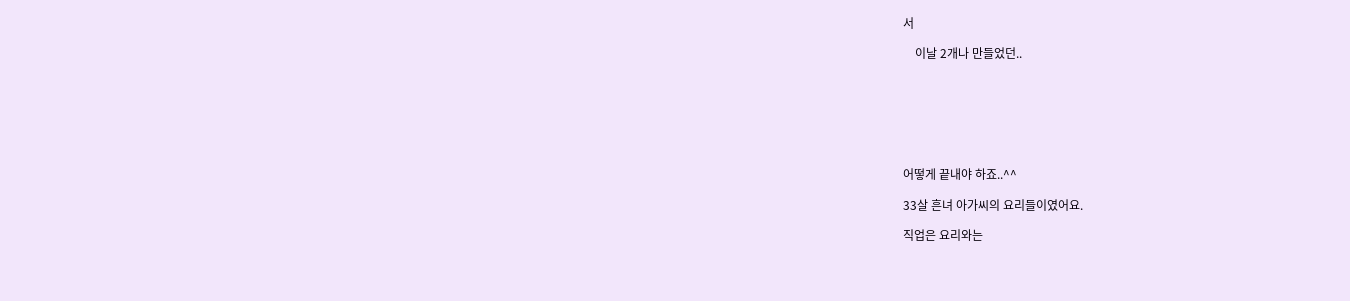서

    이날 2개나 만들었던..







어떻게 끝내야 하죠..^^

33살 흔녀 아가씨의 요리들이였어요.

직업은 요리와는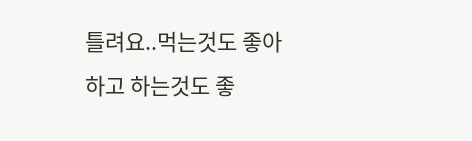틀려요..먹는것도 좋아하고 하는것도 좋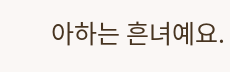아하는 흔녀예요.